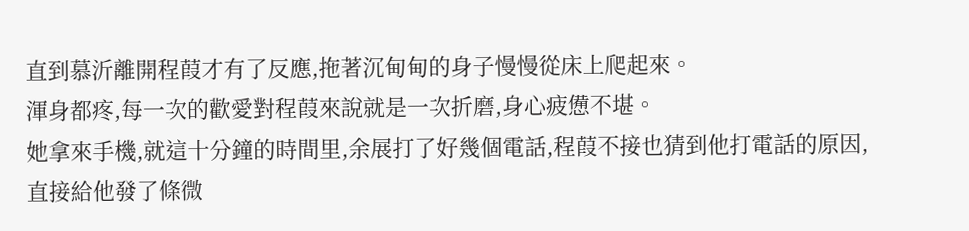直到慕沂離開程葭才有了反應,拖著沉甸甸的身子慢慢從床上爬起來。
渾身都疼,每一次的歡愛對程葭來說就是一次折磨,身心疲憊不堪。
她拿來手機,就這十分鐘的時間里,余展打了好幾個電話,程葭不接也猜到他打電話的原因,直接給他發了條微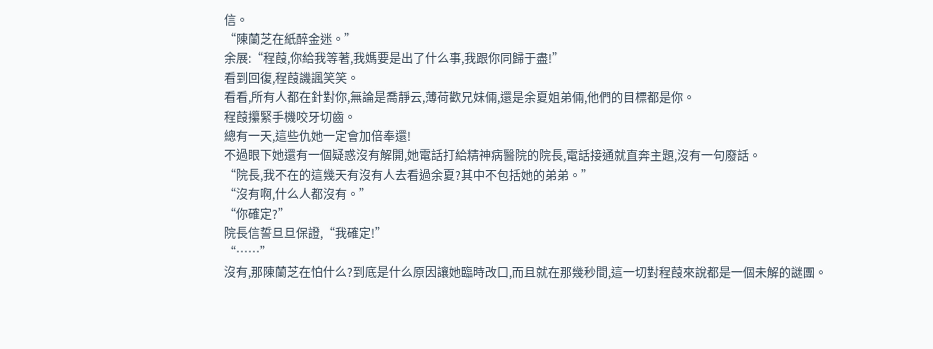信。
“陳蘭芝在紙醉金迷。”
余展:“程葭,你給我等著,我媽要是出了什么事,我跟你同歸于盡!”
看到回復,程葭譏諷笑笑。
看看,所有人都在針對你,無論是喬靜云,薄荷歡兄妹倆,還是余夏姐弟倆,他們的目標都是你。
程葭攥緊手機咬牙切齒。
總有一天,這些仇她一定會加倍奉還!
不過眼下她還有一個疑惑沒有解開,她電話打給精神病醫院的院長,電話接通就直奔主題,沒有一句廢話。
“院長,我不在的這幾天有沒有人去看過余夏?其中不包括她的弟弟。”
“沒有啊,什么人都沒有。”
“你確定?”
院長信誓旦旦保證,“我確定!”
“……”
沒有,那陳蘭芝在怕什么?到底是什么原因讓她臨時改口,而且就在那幾秒間,這一切對程葭來說都是一個未解的謎團。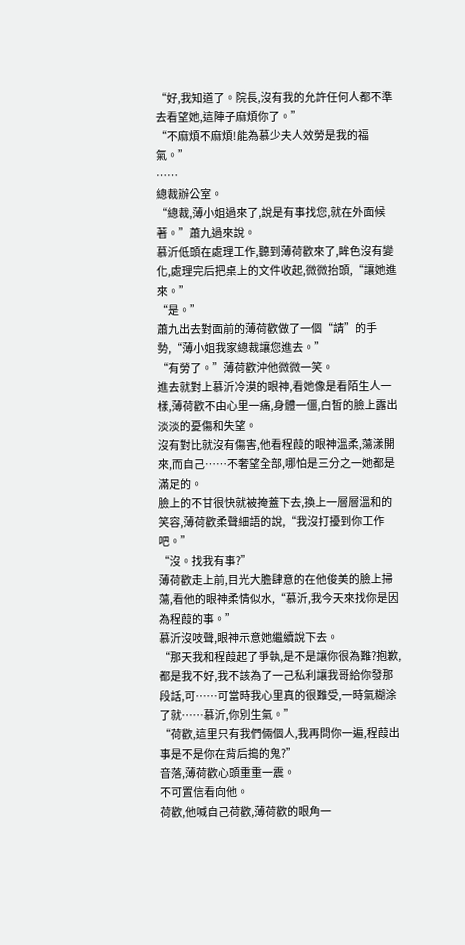“好,我知道了。院長,沒有我的允許任何人都不準去看望她,這陣子麻煩你了。”
“不麻煩不麻煩!能為慕少夫人效勞是我的福氣。”
……
總裁辦公室。
“總裁,薄小姐過來了,說是有事找您,就在外面候著。”蕭九過來說。
慕沂低頭在處理工作,聽到薄荷歡來了,眸色沒有變化,處理完后把桌上的文件收起,微微抬頭,“讓她進來。”
“是。”
蕭九出去對面前的薄荷歡做了一個“請”的手勢,“薄小姐我家總裁讓您進去。”
“有勞了。”薄荷歡沖他微微一笑。
進去就對上慕沂冷漠的眼神,看她像是看陌生人一樣,薄荷歡不由心里一痛,身體一僵,白皙的臉上露出淡淡的憂傷和失望。
沒有對比就沒有傷害,他看程葭的眼神溫柔,蕩漾開來,而自己……不奢望全部,哪怕是三分之一她都是滿足的。
臉上的不甘很快就被掩蓋下去,換上一層層溫和的笑容,薄荷歡柔聲細語的說,“我沒打擾到你工作吧。”
“沒。找我有事?”
薄荷歡走上前,目光大膽肆意的在他俊美的臉上掃蕩,看他的眼神柔情似水,“慕沂,我今天來找你是因為程葭的事。”
慕沂沒吱聲,眼神示意她繼續說下去。
“那天我和程葭起了爭執,是不是讓你很為難?抱歉,都是我不好,我不該為了一己私利讓我哥給你發那段話,可……可當時我心里真的很難受,一時氣糊涂了就……慕沂,你別生氣。”
“荷歡,這里只有我們倆個人,我再問你一遍,程葭出事是不是你在背后搗的鬼?”
音落,薄荷歡心頭重重一震。
不可置信看向他。
荷歡,他喊自己荷歡,薄荷歡的眼角一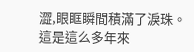澀,眼眶瞬間積滿了淚珠。
這是這么多年來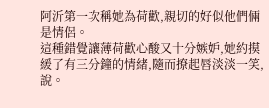阿沂第一次稱她為荷歡,親切的好似他們倆是情侶。
這種錯覺讓薄荷歡心酸又十分嫉妒,她約摸緩了有三分鐘的情緒,隨而撩起唇淡淡一笑,說。